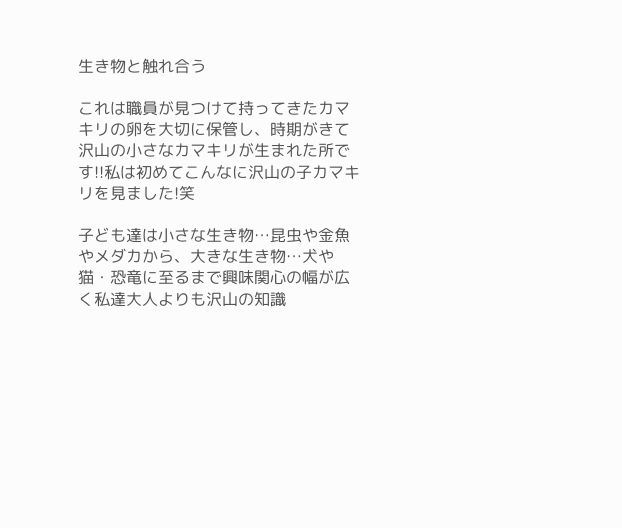生き物と触れ合う

これは職員が見つけて持ってきたカマキリの卵を大切に保管し、時期がきて沢山の小さなカマキリが生まれた所です!!私は初めてこんなに沢山の子カマキリを見ました!笑

子ども達は小さな生き物…昆虫や金魚やメダカから、大きな生き物…犬や猫・恐竜に至るまで興味関心の幅が広く私達大人よりも沢山の知識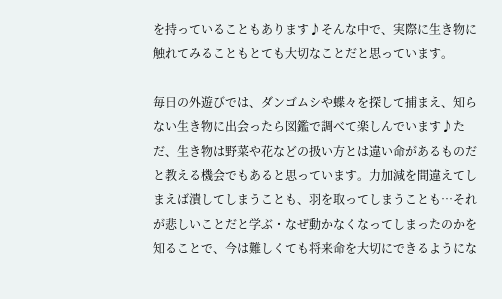を持っていることもあります♪そんな中で、実際に生き物に触れてみることもとても大切なことだと思っています。

毎日の外遊びでは、ダンゴムシや蝶々を探して捕まえ、知らない生き物に出会ったら図鑑で調べて楽しんでいます♪ただ、生き物は野菜や花などの扱い方とは違い命があるものだと教える機会でもあると思っています。力加減を間違えてしまえば潰してしまうことも、羽を取ってしまうことも…それが悲しいことだと学ぶ・なぜ動かなくなってしまったのかを知ることで、今は難しくても将来命を大切にできるようにな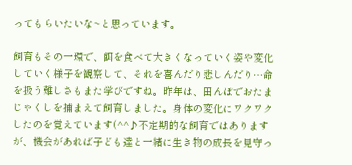ってもらいたいな~と思っています。

飼育もその一環で、餌を食べて大きくなっていく姿や変化していく様子を観察して、それを喜んだり悲しんだり…命を扱う難しさもまた学びですね。昨年は、田んぼでおたまじゃくしを捕まえて飼育しました。身体の変化にワクワクしたのを覚えています(^^♪不定期的な飼育ではありますが、機会があれば子ども達と一緒に生き物の成長を見守っ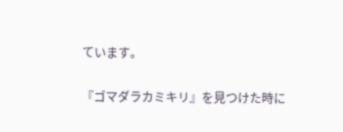ています。

『ゴマダラカミキリ』を見つけた時に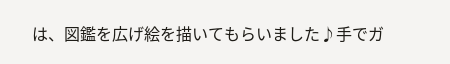は、図鑑を広げ絵を描いてもらいました♪手でガ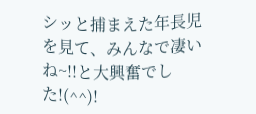シッと捕まえた年長児を見て、みんなで凄いね~!!と大興奮でした!(^^)!